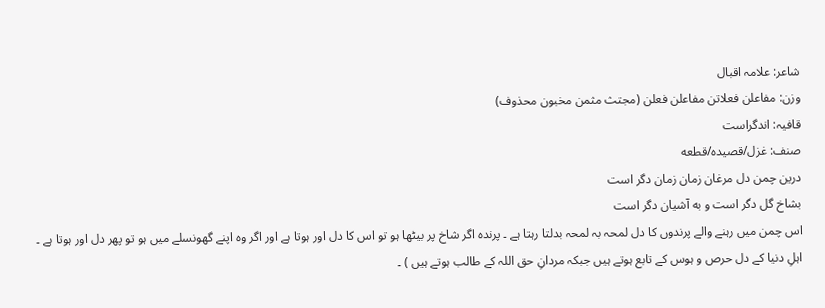شاعر: علامہ اقبال
وزن: مفاعلن فعلاتن مفاعلن فعلن (مجتث مثمن مخبون محذوف)
قافیہ: اندگراست
صنف: غزل/قصیده/قطعه
درین چمن دل مرغان زمان زمان دگر است
بشاخ گل دگر است و به آشیان دگر است
اس چمن میں رہنے والے پرندوں کا دل لمحہ بہ لمحہ بدلتا رہتا ہے ۔ پرندہ اگر شاخ پر بیٹھا ہو تو اس کا دل اور ہوتا ہے اور اگر وہ اپنے گھونسلے میں ہو تو پھر دل اور ہوتا ہے ۔ اہلِ دنیا کے دل حرص و ہوس کے تابع ہوتے ہیں جبکہ مردانِ حق اللہ کے طالب ہوتے ہیں ) ۔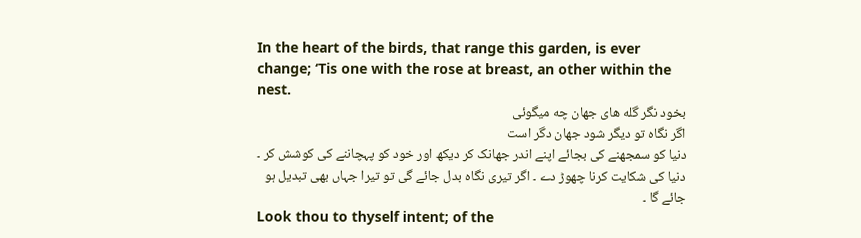In the heart of the birds, that range this garden, is ever change; ‘Tis one with the rose at breast, an other within the nest.
بخود نگر گله های جهان چه میگوئی
اگر نگاه تو دیگر شود جهان دگر است
دنیا کو سمجھنے کی بجائے اپنے اندر جھانک کر دیکھ اور خود کو پہچاننے کی کوشش کر ۔ دنیا کی شکایت کرنا چھوڑ دے ۔ اگر تیری نگاہ بدل جائے گی تو تیرا جہاں بھی تبدیل ہو جائے گا ۔
Look thou to thyself intent; of the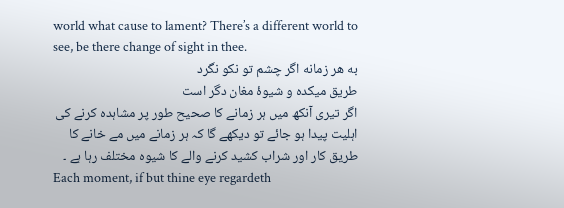world what cause to lament? There’s a different world to see, be there change of sight in thee.
به هر زمانه اگر چشم تو نکو نگرد
طریق میکده و شیوهٔ مغان دگر است
اگر تیری آنکھ میں ہر زمانے کا صحیح طور پر مشاہدہ کرنے کی اہلیت پیدا ہو جائے تو دیکھے گا کہ ہر زمانے میں مے خانے کا طریق کار اور شراب کشید کرنے والے کا شیوہ مختلف رہا ہے ۔
Each moment, if but thine eye regardeth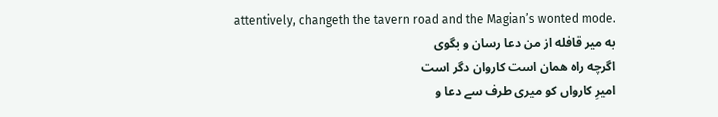attentively, changeth the tavern road and the Magian’s wonted mode.
به میر قافله از من دعا رسان و بگوی
اگرچه راه همان است کاروان دگر است
امیرِ کارواں کو میری طرف سے دعا و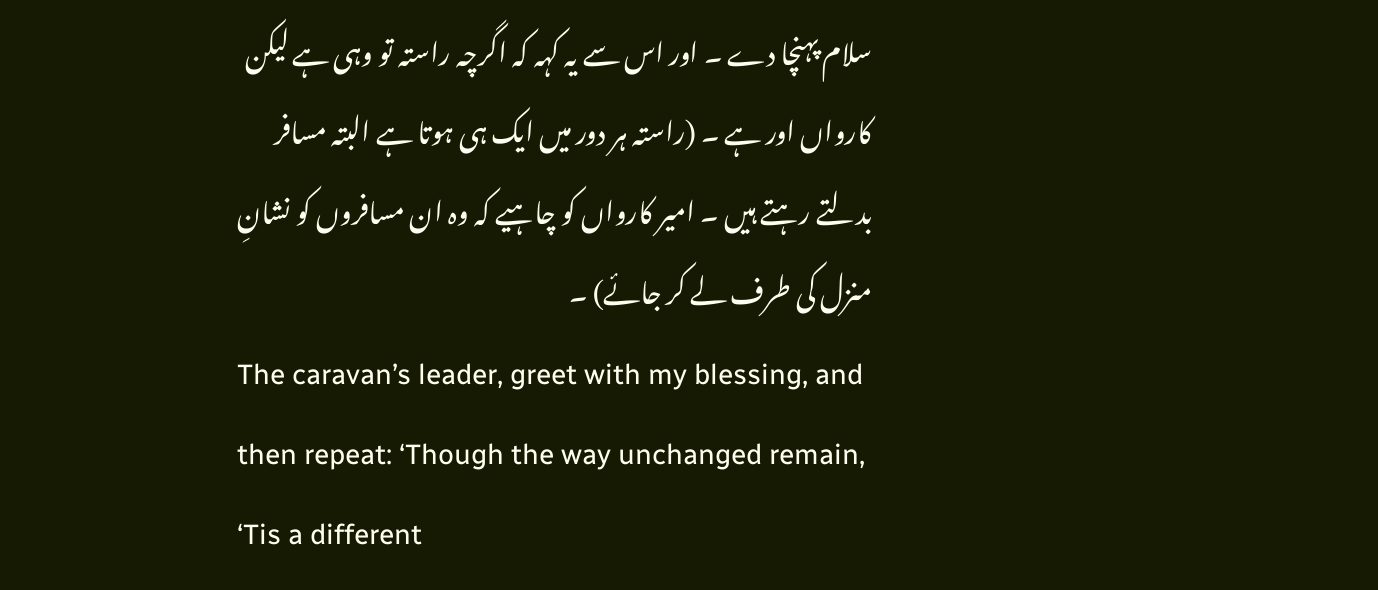سلام پہنچا دے ۔ اور اس سے یہ کہہ کہ اگرچہ راستہ تو وہی ہے لیکن کارواں اور ہے ۔ (راستہ ہر دور میں ایک ہی ہوتا ہے البتہ مسافر بدلتے رہتے ہیں ۔ امیر کارواں کو چاہیے کہ وہ ان مسافروں کو نشانِ منزل کی طرف لے کر جائے) ۔
The caravan’s leader, greet with my blessing, and then repeat: ‘Though the way unchanged remain, ‘Tis a different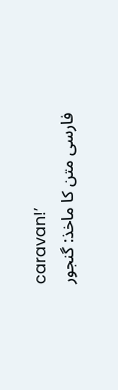caravan!’
فارسی متن کا ماخذ: گنجور